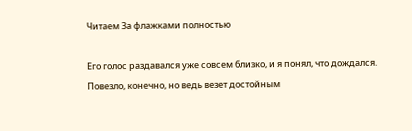Читаем За флажками полностью

Его голос раздавался уже совсем близко, и я понял, что дождался. Повезло, конечно, но ведь везет достойным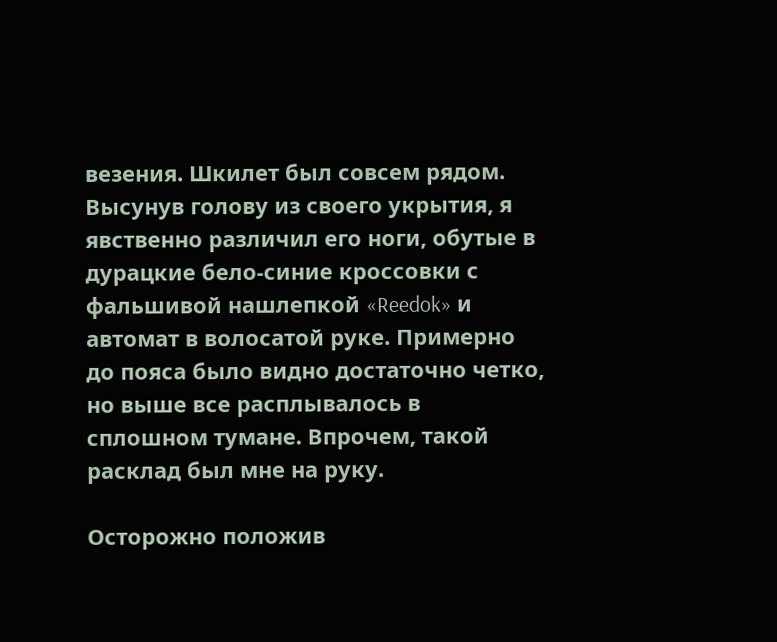везения. Шкилет был совсем рядом. Высунув голову из своего укрытия, я явственно различил его ноги, обутые в дурацкие бело-синие кроссовки с фальшивой нашлепкой «Reedok» и автомат в волосатой руке. Примерно до пояса было видно достаточно четко, но выше все расплывалось в сплошном тумане. Впрочем, такой расклад был мне на руку.

Осторожно положив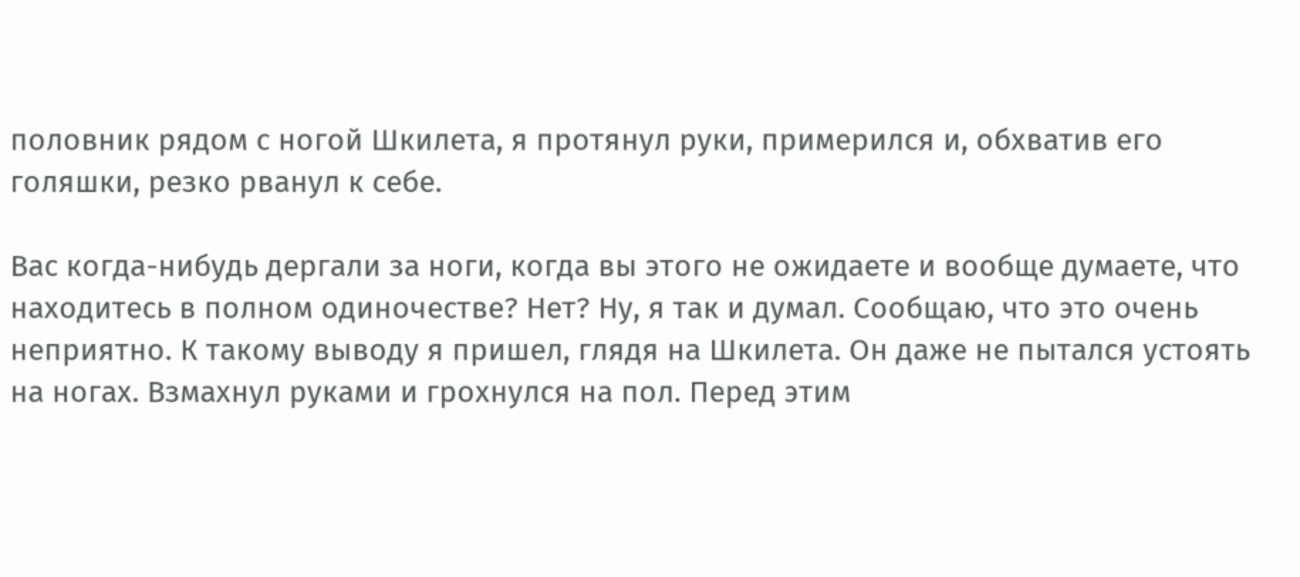половник рядом с ногой Шкилета, я протянул руки, примерился и, обхватив его голяшки, резко рванул к себе.

Вас когда-нибудь дергали за ноги, когда вы этого не ожидаете и вообще думаете, что находитесь в полном одиночестве? Нет? Ну, я так и думал. Сообщаю, что это очень неприятно. К такому выводу я пришел, глядя на Шкилета. Он даже не пытался устоять на ногах. Взмахнул руками и грохнулся на пол. Перед этим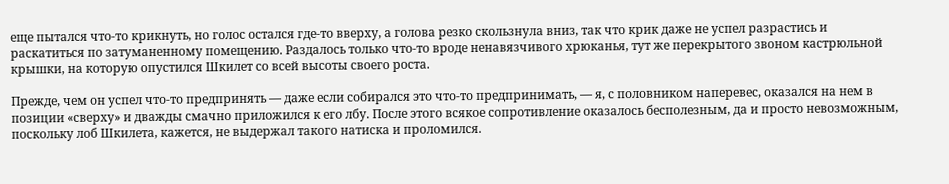еще пытался что-то крикнуть, но голос остался где-то вверху, а голова резко скользнула вниз, так что крик даже не успел разрастись и раскатиться по затуманенному помещению. Раздалось только что-то вроде ненавязчивого хрюканья, тут же перекрытого звоном кастрюльной крышки, на которую опустился Шкилет со всей высоты своего роста.

Прежде, чем он успел что-то предпринять — даже если собирался это что-то предпринимать, — я, с половником наперевес, оказался на нем в позиции «сверху» и дважды смачно приложился к его лбу. После этого всякое сопротивление оказалось бесполезным, да и просто невозможным, поскольку лоб Шкилета, кажется, не выдержал такого натиска и проломился.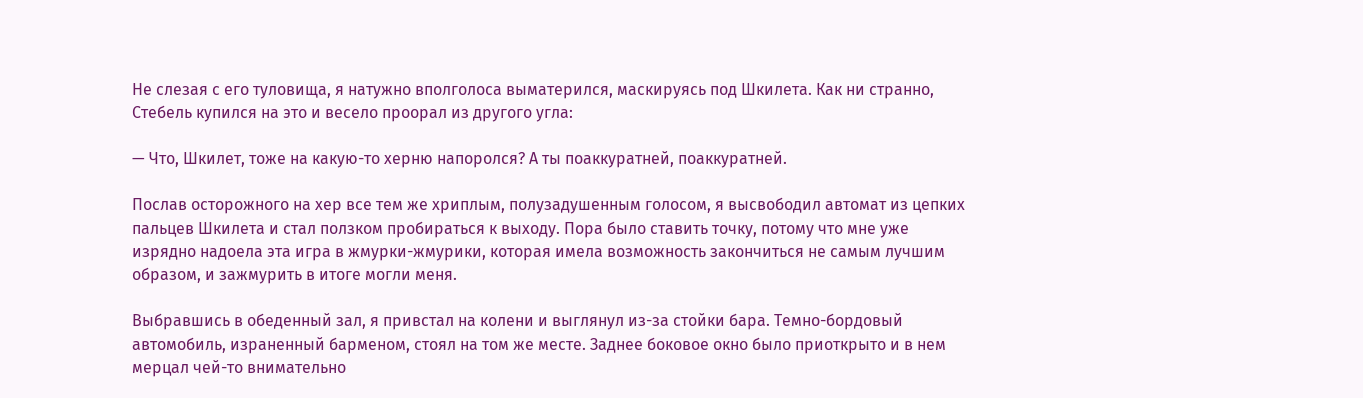Не слезая с его туловища, я натужно вполголоса выматерился, маскируясь под Шкилета. Как ни странно, Стебель купился на это и весело проорал из другого угла:

— Что, Шкилет, тоже на какую-то херню напоролся? А ты поаккуратней, поаккуратней.

Послав осторожного на хер все тем же хриплым, полузадушенным голосом, я высвободил автомат из цепких пальцев Шкилета и стал ползком пробираться к выходу. Пора было ставить точку, потому что мне уже изрядно надоела эта игра в жмурки-жмурики, которая имела возможность закончиться не самым лучшим образом, и зажмурить в итоге могли меня.

Выбравшись в обеденный зал, я привстал на колени и выглянул из-за стойки бара. Темно-бордовый автомобиль, израненный барменом, стоял на том же месте. Заднее боковое окно было приоткрыто и в нем мерцал чей-то внимательно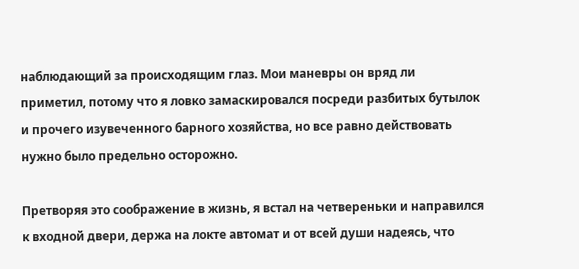наблюдающий за происходящим глаз. Мои маневры он вряд ли приметил, потому что я ловко замаскировался посреди разбитых бутылок и прочего изувеченного барного хозяйства, но все равно действовать нужно было предельно осторожно.

Претворяя это соображение в жизнь, я встал на четвереньки и направился к входной двери, держа на локте автомат и от всей души надеясь, что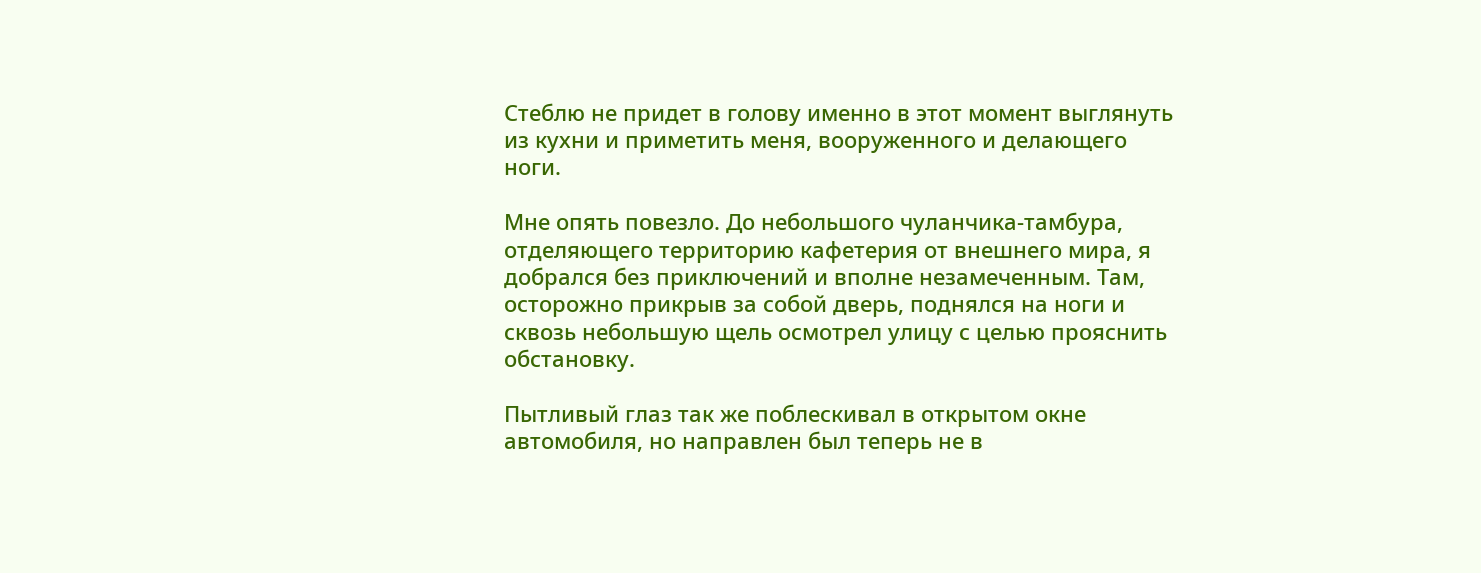Стеблю не придет в голову именно в этот момент выглянуть из кухни и приметить меня, вооруженного и делающего ноги.

Мне опять повезло. До небольшого чуланчика-тамбура, отделяющего территорию кафетерия от внешнего мира, я добрался без приключений и вполне незамеченным. Там, осторожно прикрыв за собой дверь, поднялся на ноги и сквозь небольшую щель осмотрел улицу с целью прояснить обстановку.

Пытливый глаз так же поблескивал в открытом окне автомобиля, но направлен был теперь не в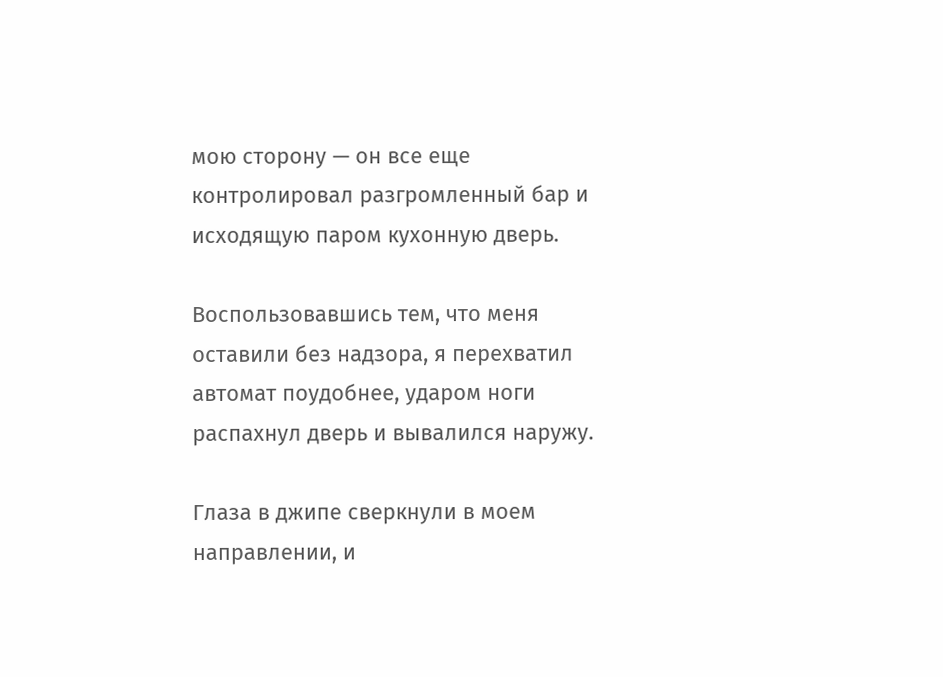мою сторону — он все еще контролировал разгромленный бар и исходящую паром кухонную дверь.

Воспользовавшись тем, что меня оставили без надзора, я перехватил автомат поудобнее, ударом ноги распахнул дверь и вывалился наружу.

Глаза в джипе сверкнули в моем направлении, и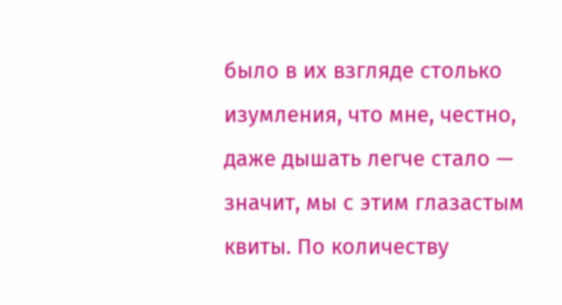было в их взгляде столько изумления, что мне, честно, даже дышать легче стало — значит, мы с этим глазастым квиты. По количеству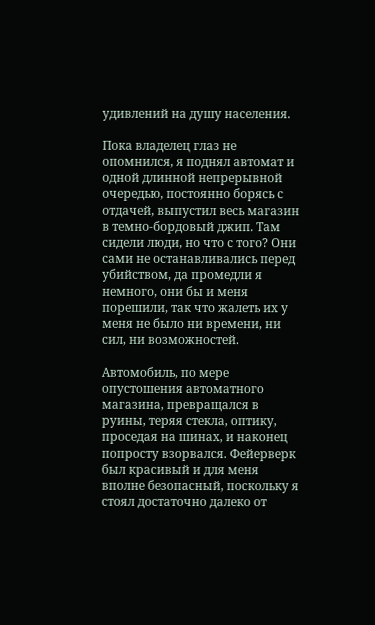удивлений на душу населения.

Пока владелец глаз не опомнился, я поднял автомат и одной длинной непрерывной очередью, постоянно борясь с отдачей, выпустил весь магазин в темно-бордовый джип. Там сидели люди, но что с того? Они сами не останавливались перед убийством, да промедли я немного, они бы и меня порешили, так что жалеть их у меня не было ни времени, ни сил, ни возможностей.

Автомобиль, по мере опустошения автоматного магазина, превращался в руины, теряя стекла, оптику, проседая на шинах, и наконец попросту взорвался. Фейерверк был красивый и для меня вполне безопасный, поскольку я стоял достаточно далеко от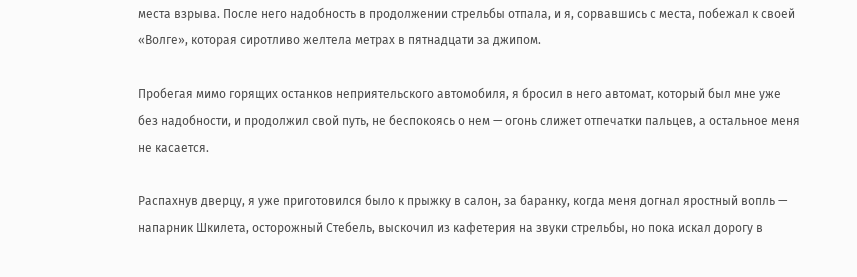места взрыва. После него надобность в продолжении стрельбы отпала, и я, сорвавшись с места, побежал к своей «Волге», которая сиротливо желтела метрах в пятнадцати за джипом.

Пробегая мимо горящих останков неприятельского автомобиля, я бросил в него автомат, который был мне уже без надобности, и продолжил свой путь, не беспокоясь о нем — огонь слижет отпечатки пальцев, а остальное меня не касается.

Распахнув дверцу, я уже приготовился было к прыжку в салон, за баранку, когда меня догнал яростный вопль — напарник Шкилета, осторожный Стебель, выскочил из кафетерия на звуки стрельбы, но пока искал дорогу в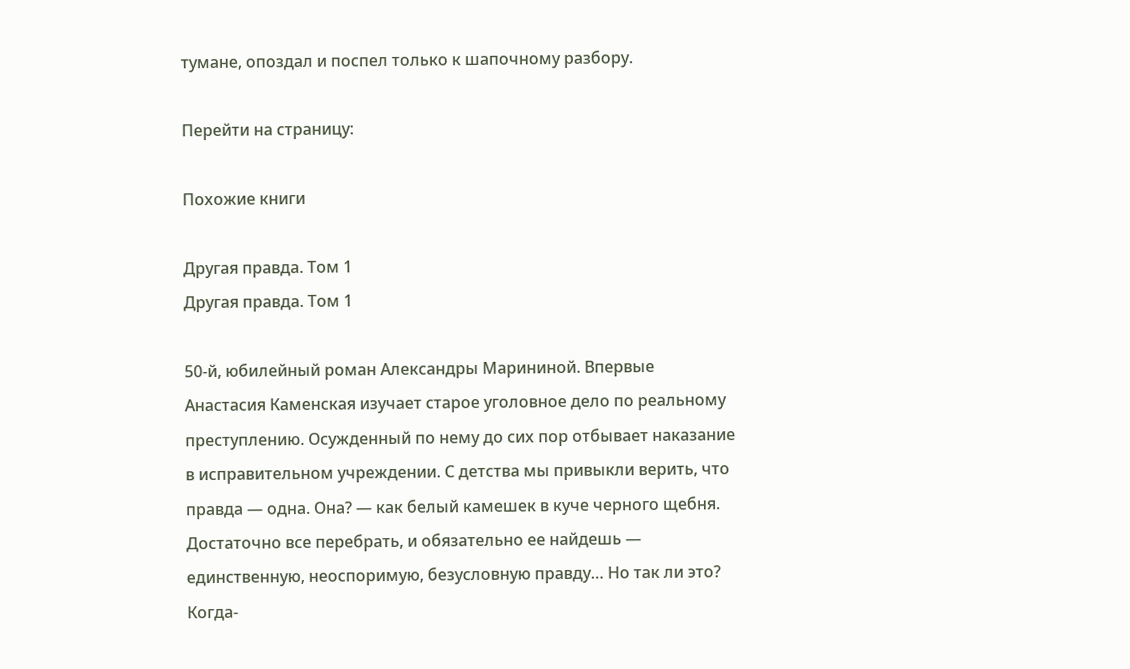тумане, опоздал и поспел только к шапочному разбору.

Перейти на страницу:

Похожие книги

Другая правда. Том 1
Другая правда. Том 1

50-й, юбилейный роман Александры Марининой. Впервые Анастасия Каменская изучает старое уголовное дело по реальному преступлению. Осужденный по нему до сих пор отбывает наказание в исправительном учреждении. С детства мы привыкли верить, что правда — одна. Она? — как белый камешек в куче черного щебня. Достаточно все перебрать, и обязательно ее найдешь — единственную, неоспоримую, безусловную правду… Но так ли это? Когда-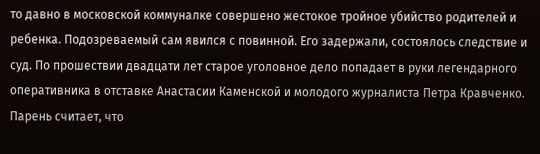то давно в московской коммуналке совершено жестокое тройное убийство родителей и ребенка. Подозреваемый сам явился с повинной. Его задержали, состоялось следствие и суд. По прошествии двадцати лет старое уголовное дело попадает в руки легендарного оперативника в отставке Анастасии Каменской и молодого журналиста Петра Кравченко. Парень считает, что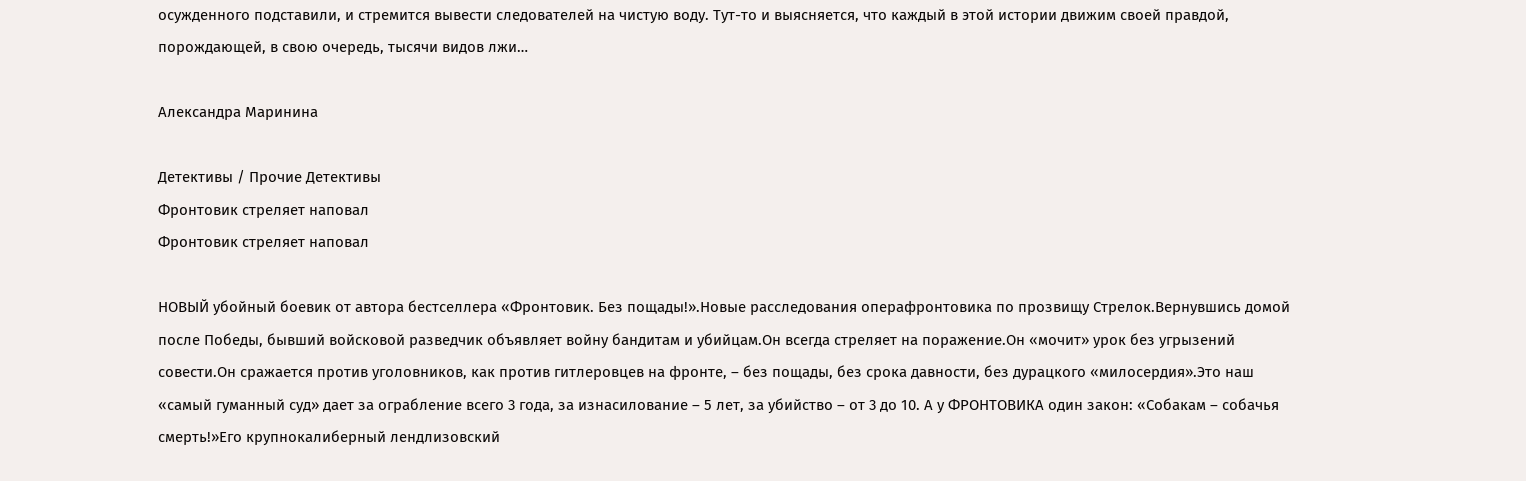осужденного подставили, и стремится вывести следователей на чистую воду. Тут-то и выясняется, что каждый в этой истории движим своей правдой, порождающей, в свою очередь, тысячи видов лжи…

Александра Маринина

Детективы / Прочие Детективы
Фронтовик стреляет наповал
Фронтовик стреляет наповал

НОВЫЙ убойный боевик от автора бестселлера «Фронтовик. Без пощады!».Новые расследования операфронтовика по прозвищу Стрелок.Вернувшись домой после Победы, бывший войсковой разведчик объявляет войну бандитам и убийцам.Он всегда стреляет на поражение.Он «мочит» урок без угрызений совести.Он сражается против уголовников, как против гитлеровцев на фронте, – без пощады, без срока давности, без дурацкого «милосердия».Это наш «самый гуманный суд» дает за ограбление всего 3 года, за изнасилование – 5 лет, за убийство – от 3 до 10. А у ФРОНТОВИКА один закон: «Собакам – собачья смерть!»Его крупнокалиберный лендлизовский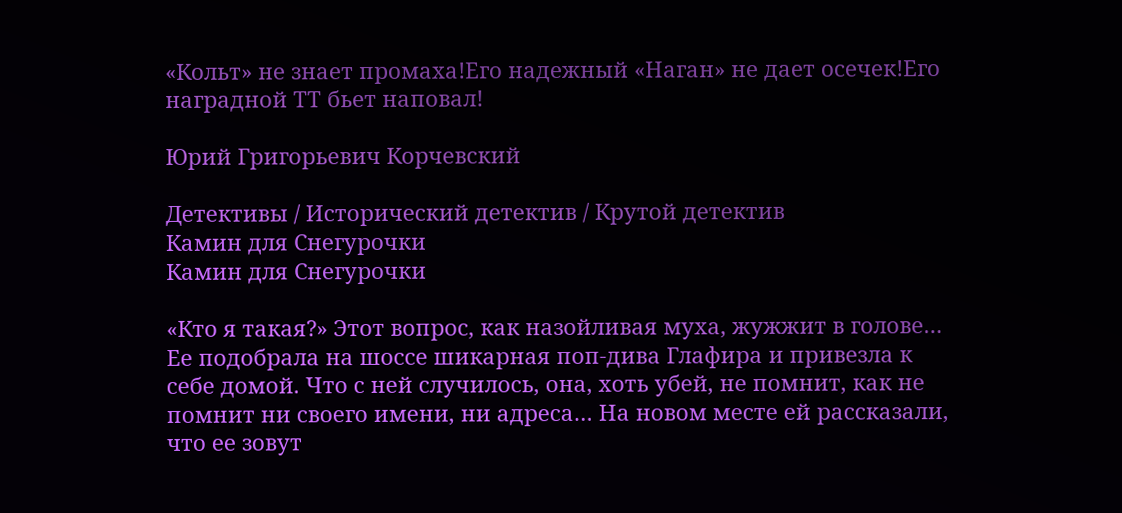«Кольт» не знает промаха!Его надежный «Наган» не дает осечек!Его наградной ТТ бьет наповал!

Юрий Григорьевич Корчевский

Детективы / Исторический детектив / Крутой детектив
Камин для Снегурочки
Камин для Снегурочки

«Кто я такая?» Этот вопрос, как назойливая муха, жужжит в голове… Ее подобрала на шоссе шикарная поп-дива Глафира и привезла к себе домой. Что с ней случилось, она, хоть убей, не помнит, как не помнит ни своего имени, ни адреса… На новом месте ей рассказали, что ее зовут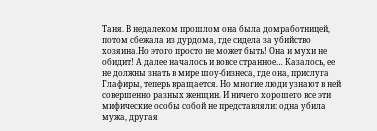Таня. В недалеком прошлом она была домработницей, потом сбежала из дурдома, где сидела за убийство хозяина.Но этого просто не может быть! Она и мухи не обидит! А далее началось и вовсе странное… Казалось, ее не должны знать в мире шоу-бизнеса, где она, прислуга Глафиры, теперь вращается. Но многие люди узнают в ней совершенно разных женщин. И ничего хорошего все эти мифические особы собой не представляли: одна убила мужа, другая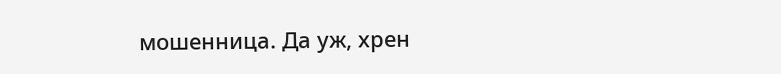мошенница. Да уж, хрен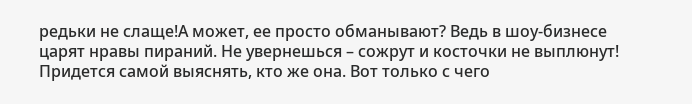редьки не слаще!А может, ее просто обманывают? Ведь в шоу-бизнесе царят нравы пираний. Не увернешься – сожрут и косточки не выплюнут! Придется самой выяснять, кто же она. Вот только с чего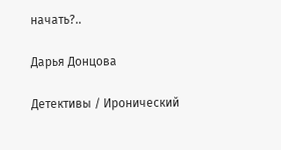начать?..

Дарья Донцова

Детективы / Иронический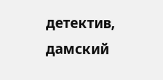детектив, дамский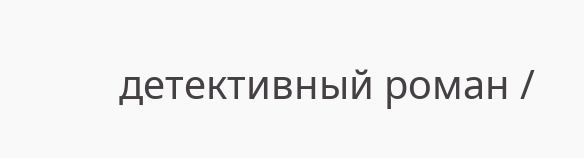детективный роман /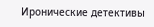Иронические детективы